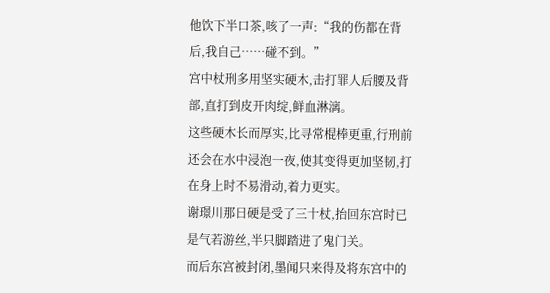他饮下半口茶,咳了一声:“我的伤都在背后,我自己……碰不到。”
宫中杖刑多用坚实硬木,击打罪人后腰及背部,直打到皮开肉绽,鲜血淋漓。
这些硬木长而厚实,比寻常棍棒更重,行刑前还会在水中浸泡一夜,使其变得更加坚韧,打在身上时不易滑动,着力更实。
谢璟川那日硬是受了三十杖,抬回东宫时已是气若游丝,半只脚踏进了鬼门关。
而后东宫被封闭,墨闻只来得及将东宫中的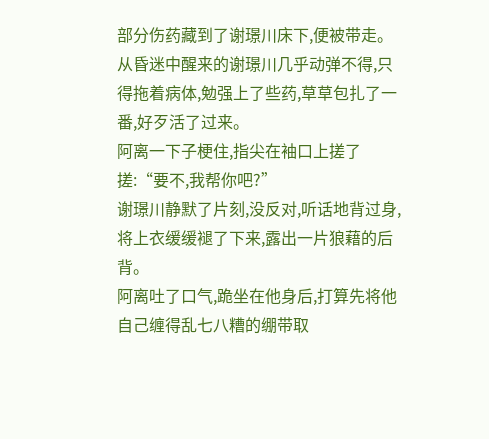部分伤药藏到了谢璟川床下,便被带走。
从昏迷中醒来的谢璟川几乎动弹不得,只得拖着病体,勉强上了些药,草草包扎了一番,好歹活了过来。
阿离一下子梗住,指尖在袖口上搓了搓:“要不,我帮你吧?”
谢璟川静默了片刻,没反对,听话地背过身,将上衣缓缓褪了下来,露出一片狼藉的后背。
阿离吐了口气,跪坐在他身后,打算先将他自己缠得乱七八糟的绷带取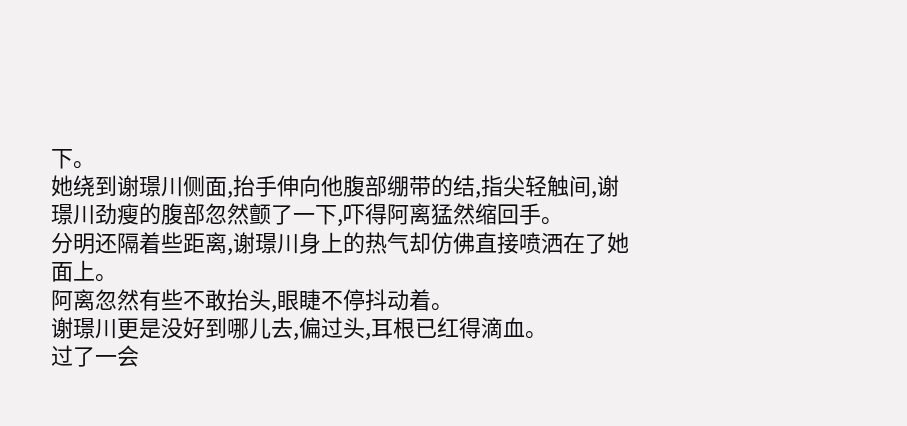下。
她绕到谢璟川侧面,抬手伸向他腹部绷带的结,指尖轻触间,谢璟川劲瘦的腹部忽然颤了一下,吓得阿离猛然缩回手。
分明还隔着些距离,谢璟川身上的热气却仿佛直接喷洒在了她面上。
阿离忽然有些不敢抬头,眼睫不停抖动着。
谢璟川更是没好到哪儿去,偏过头,耳根已红得滴血。
过了一会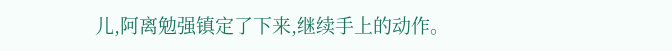儿,阿离勉强镇定了下来,继续手上的动作。